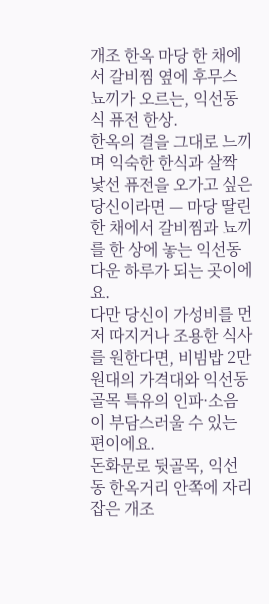개조 한옥 마당 한 채에서 갈비찜 옆에 후무스 뇨끼가 오르는, 익선동식 퓨전 한상.
한옥의 결을 그대로 느끼며 익숙한 한식과 살짝 낯선 퓨전을 오가고 싶은 당신이라면 — 마당 딸린 한 채에서 갈비찜과 뇨끼를 한 상에 놓는 익선동다운 하루가 되는 곳이에요.
다만 당신이 가성비를 먼저 따지거나 조용한 식사를 원한다면, 비빔밥 2만원대의 가격대와 익선동 골목 특유의 인파·소음이 부담스러울 수 있는 편이에요.
돈화문로 뒷골목, 익선동 한옥거리 안쪽에 자리 잡은 개조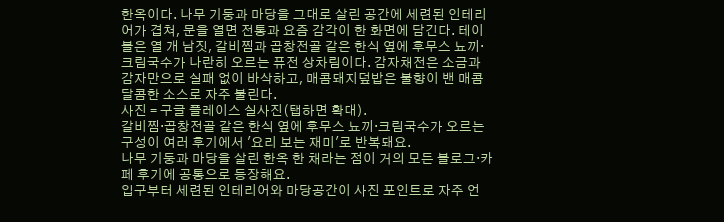한옥이다. 나무 기둥과 마당을 그대로 살린 공간에 세련된 인테리어가 겹쳐, 문을 열면 전통과 요즘 감각이 한 화면에 담긴다. 테이블은 열 개 남짓, 갈비찜과 곱창전골 같은 한식 옆에 후무스 뇨끼·크림국수가 나란히 오르는 퓨전 상차림이다. 감자채전은 소금과 감자만으로 실패 없이 바삭하고, 매콤돼지덮밥은 불향이 밴 매콤달콤한 소스로 자주 불린다.
사진 = 구글 플레이스 실사진(탭하면 확대).
갈비찜·곱창전골 같은 한식 옆에 후무스 뇨끼·크림국수가 오르는 구성이 여러 후기에서 '요리 보는 재미'로 반복돼요.
나무 기둥과 마당을 살린 한옥 한 채라는 점이 거의 모든 블로그·카페 후기에 공통으로 등장해요.
입구부터 세련된 인테리어와 마당공간이 사진 포인트로 자주 언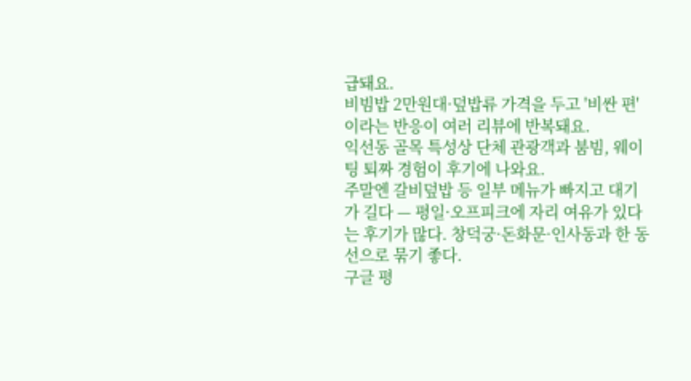급돼요.
비빔밥 2만원대·덮밥류 가격을 두고 '비싼 편'이라는 반응이 여러 리뷰에 반복돼요.
익선동 골목 특성상 단체 관광객과 붐빔, 웨이팅 퇴짜 경험이 후기에 나와요.
주말엔 갈비덮밥 등 일부 메뉴가 빠지고 대기가 길다 — 평일·오프피크에 자리 여유가 있다는 후기가 많다. 창덕궁·돈화문·인사동과 한 동선으로 묶기 좋다.
구글 평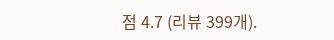점 4.7 (리뷰 399개).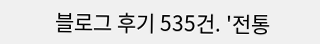블로그 후기 535건. '전통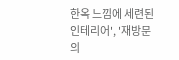한옥 느낌에 세련된 인테리어', '재방문 의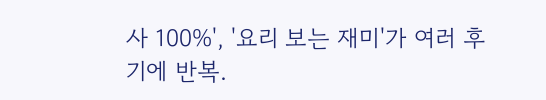사 100%', '요리 보는 재미'가 여러 후기에 반복.